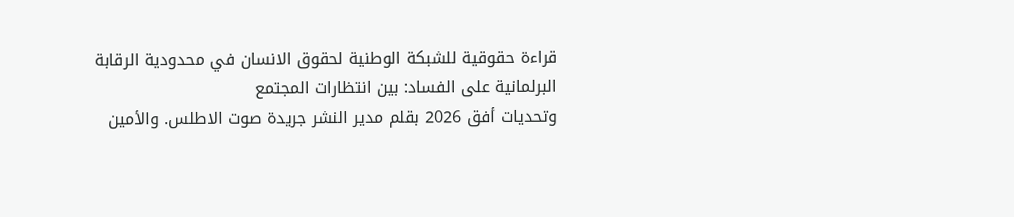قراءة حقوقية للشبكة الوطنية لحقوق الانسان في محدودية الرقابة البرلمانية على الفساد: بين انتظارات المجتمع
وتحديات أفق 2026 بقلم مدير النشر جريدة صوت الاطلس. والأمين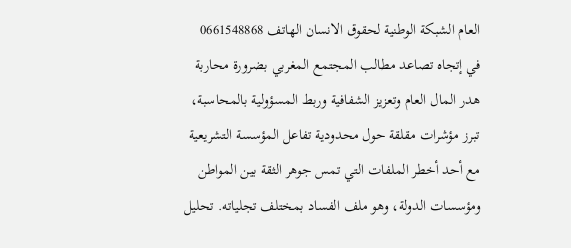العام الشبكة الوطنية لحقوق الانسان الهاتف 0661548868
في إتجاه تصاعد مطالب المجتمع المغربي بضرورة محاربة هدر المال العام وتعزيز الشفافية وربط المسؤولية بالمحاسبة، تبرز مؤشرات مقلقة حول محدودية تفاعل المؤسسة التشريعية مع أحد أخطر الملفات التي تمس جوهر الثقة بين المواطن ومؤسسات الدولة، وهو ملف الفساد بمختلف تجلياته. تحليل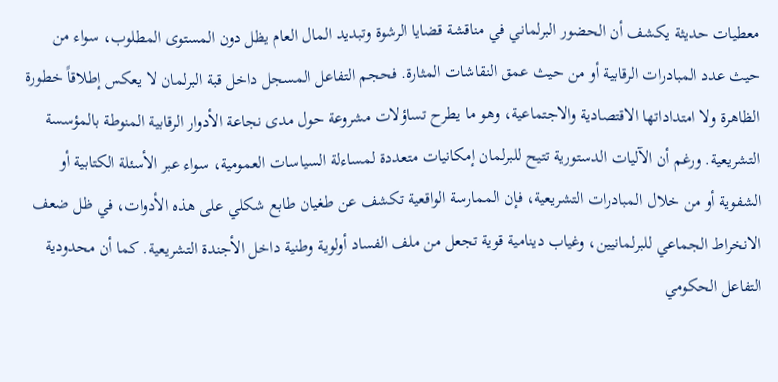معطيات حديثة يكشف أن الحضور البرلماني في مناقشة قضايا الرشوة وتبديد المال العام يظل دون المستوى المطلوب، سواء من حيث عدد المبادرات الرقابية أو من حيث عمق النقاشات المثارة. فحجم التفاعل المسجل داخل قبة البرلمان لا يعكس إطلاقاً خطورة الظاهرة ولا امتداداتها الاقتصادية والاجتماعية، وهو ما يطرح تساؤلات مشروعة حول مدى نجاعة الأدوار الرقابية المنوطة بالمؤسسة التشريعية. ورغم أن الآليات الدستورية تتيح للبرلمان إمكانيات متعددة لمساءلة السياسات العمومية، سواء عبر الأسئلة الكتابية أو الشفوية أو من خلال المبادرات التشريعية، فإن الممارسة الواقعية تكشف عن طغيان طابع شكلي على هذه الأدوات، في ظل ضعف الانخراط الجماعي للبرلمانيين، وغياب دينامية قوية تجعل من ملف الفساد أولوية وطنية داخل الأجندة التشريعية. كما أن محدودية التفاعل الحكومي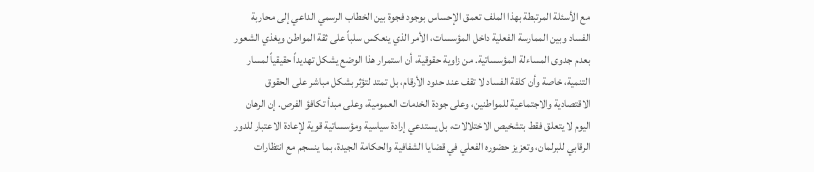مع الأسئلة المرتبطة بهذا الملف تعمق الإحساس بوجود فجوة بين الخطاب الرسمي الداعي إلى محاربة الفساد وبين الممارسة الفعلية داخل المؤسسات، الأمر الذي ينعكس سلباً على ثقة المواطن ويغذي الشعور بعدم جدوى المساءلة المؤسساتية. من زاوية حقوقية، أن استمرار هذا الوضع يشكل تهديداً حقيقياً لمسار التنمية، خاصة وأن كلفة الفساد لا تقف عند حدود الأرقام، بل تمتد لتؤثر بشكل مباشر على الحقوق الاقتصادية والاجتماعية للمواطنين، وعلى جودة الخدمات العمومية، وعلى مبدأ تكافؤ الفرص. إن الرهان اليوم لا يتعلق فقط بتشخيص الاختلالات، بل يستدعي إرادة سياسية ومؤسساتية قوية لإعادة الاعتبار للدور الرقابي للبرلمان، وتعزيز حضوره الفعلي في قضايا الشفافية والحكامة الجيدة، بما ينسجم مع انتظارات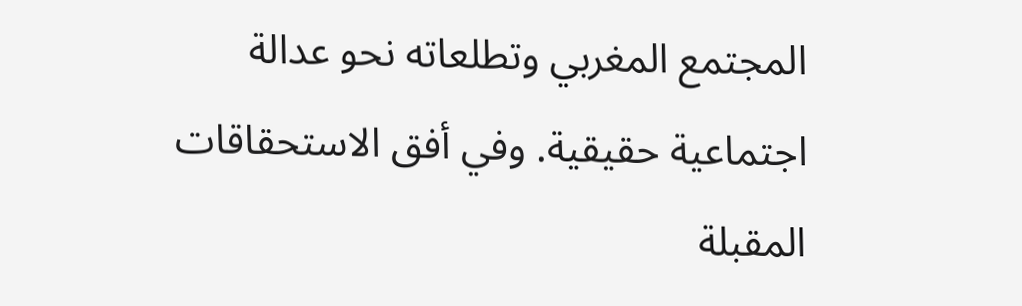المجتمع المغربي وتطلعاته نحو عدالة اجتماعية حقيقية. وفي أفق الاستحقاقات المقبلة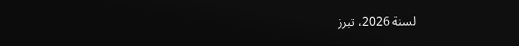لسنة 2026، تبرز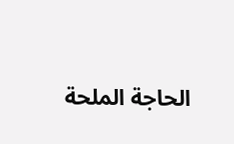الحاجة الملحة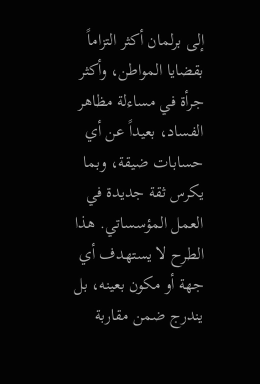إلى برلمان أكثر التزاماً بقضايا المواطن، وأكثر جرأة في مساءلة مظاهر الفساد، بعيداً عن أي حسابات ضيقة، وبما يكرس ثقة جديدة في العمل المؤسساتي. هذا الطرح لا يستهدف أي جهة أو مكون بعينه، بل يندرج ضمن مقاربة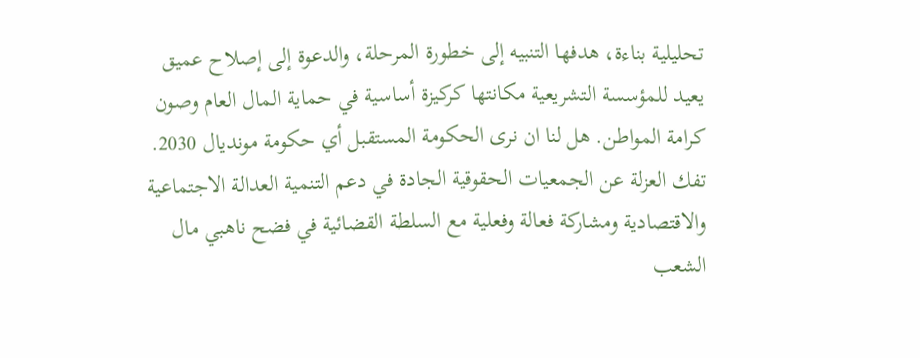تحليلية بناءة، هدفها التنبيه إلى خطورة المرحلة، والدعوة إلى إصلاح عميق يعيد للمؤسسة التشريعية مكانتها كركيزة أساسية في حماية المال العام وصون كرامة المواطن. هل لنا ان نرى الحكومة المستقبل أي حكومة مونديال 2030. تفك العزلة عن الجمعيات الحقوقية الجادة في دعم التنمية العدالة الاجتماعية والاقتصادية ومشاركة فعالة وفعلية مع السلطة القضائية في فضح ناهبي مال الشعب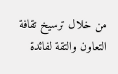من خلال ترسيخ تقافة التعاون والتقة لفائدة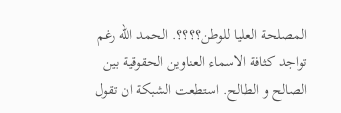المصلحة العليا للوطن؟؟؟؟. الحمد الله رغم تواجد كثافة الاسماء العناوين الحقوقية بين الصالح و الطالح. استطعت الشبكة ان تقول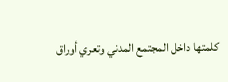كلمتها داخل المجتمع المدني وتعري أوراق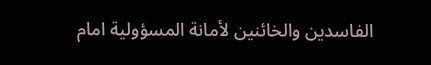الفاسدين والخائنين لأمانة المسؤولية امام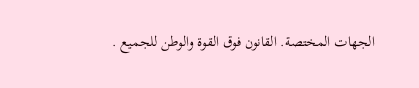الجهات المختصة. القانون فوق القوة والوطن للجميع .